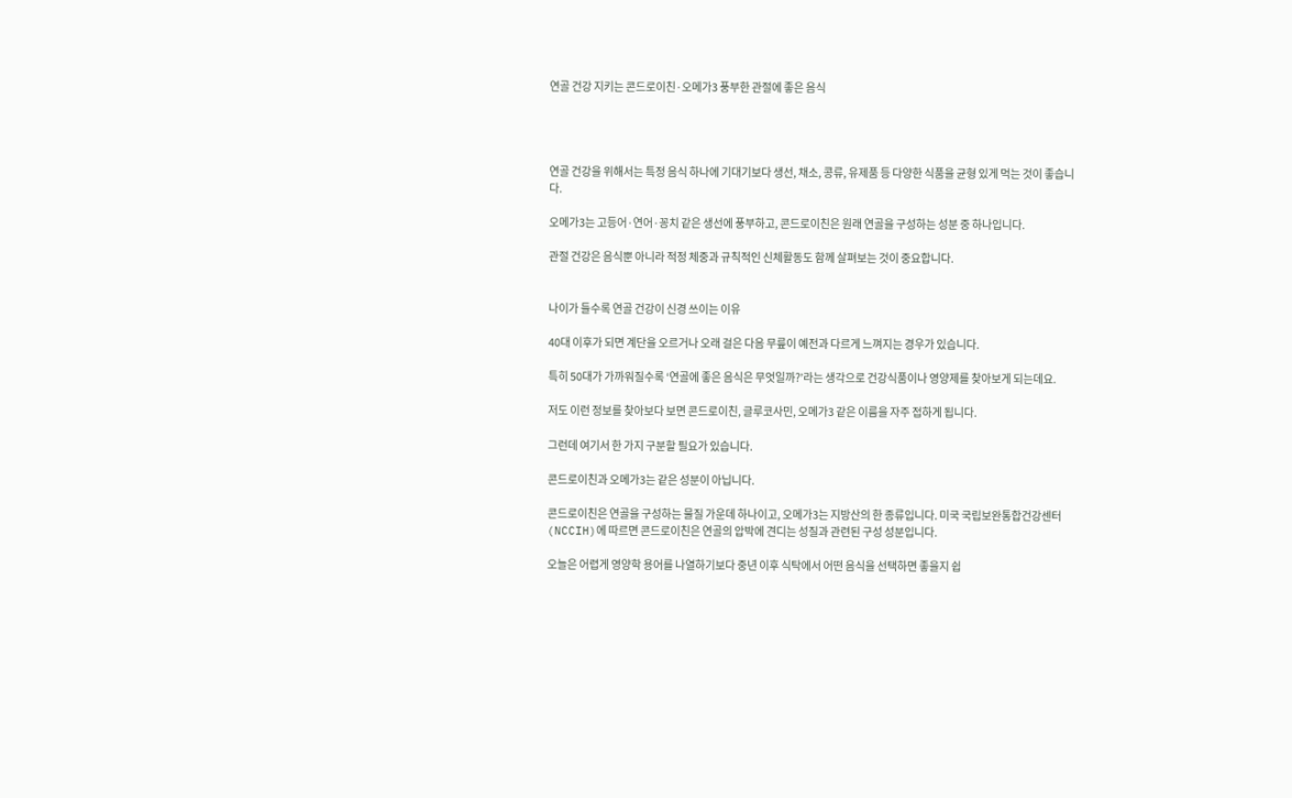연골 건강 지키는 콘드로이친·오메가3 풍부한 관절에 좋은 음식




연골 건강을 위해서는 특정 음식 하나에 기대기보다 생선, 채소, 콩류, 유제품 등 다양한 식품을 균형 있게 먹는 것이 좋습니다.

오메가3는 고등어·연어·꽁치 같은 생선에 풍부하고, 콘드로이친은 원래 연골을 구성하는 성분 중 하나입니다.

관절 건강은 음식뿐 아니라 적정 체중과 규칙적인 신체활동도 함께 살펴보는 것이 중요합니다.


나이가 들수록 연골 건강이 신경 쓰이는 이유

40대 이후가 되면 계단을 오르거나 오래 걸은 다음 무릎이 예전과 다르게 느껴지는 경우가 있습니다.

특히 50대가 가까워질수록 ‘연골에 좋은 음식은 무엇일까?’라는 생각으로 건강식품이나 영양제를 찾아보게 되는데요.

저도 이런 정보를 찾아보다 보면 콘드로이친, 글루코사민, 오메가3 같은 이름을 자주 접하게 됩니다.

그런데 여기서 한 가지 구분할 필요가 있습니다.

콘드로이친과 오메가3는 같은 성분이 아닙니다.

콘드로이친은 연골을 구성하는 물질 가운데 하나이고, 오메가3는 지방산의 한 종류입니다. 미국 국립보완통합건강센터(NCCIH)에 따르면 콘드로이친은 연골의 압박에 견디는 성질과 관련된 구성 성분입니다.

오늘은 어렵게 영양학 용어를 나열하기보다 중년 이후 식탁에서 어떤 음식을 선택하면 좋을지 쉽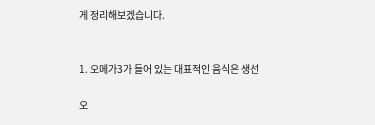게 정리해보겠습니다.


1. 오메가3가 들어 있는 대표적인 음식은 생선

오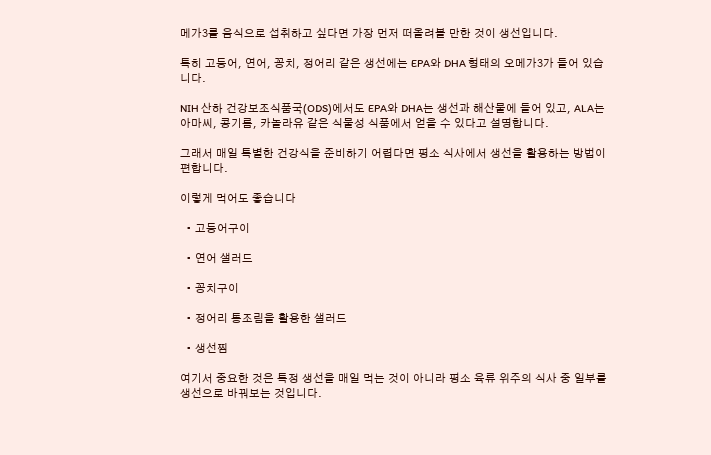메가3를 음식으로 섭취하고 싶다면 가장 먼저 떠올려볼 만한 것이 생선입니다.

특히 고등어, 연어, 꽁치, 정어리 같은 생선에는 EPA와 DHA 형태의 오메가3가 들어 있습니다.

NIH 산하 건강보조식품국(ODS)에서도 EPA와 DHA는 생선과 해산물에 들어 있고, ALA는 아마씨, 콩기름, 카놀라유 같은 식물성 식품에서 얻을 수 있다고 설명합니다.

그래서 매일 특별한 건강식을 준비하기 어렵다면 평소 식사에서 생선을 활용하는 방법이 편합니다.

이렇게 먹어도 좋습니다

  • 고등어구이

  • 연어 샐러드

  • 꽁치구이

  • 정어리 통조림을 활용한 샐러드

  • 생선찜

여기서 중요한 것은 특정 생선을 매일 먹는 것이 아니라 평소 육류 위주의 식사 중 일부를 생선으로 바꿔보는 것입니다.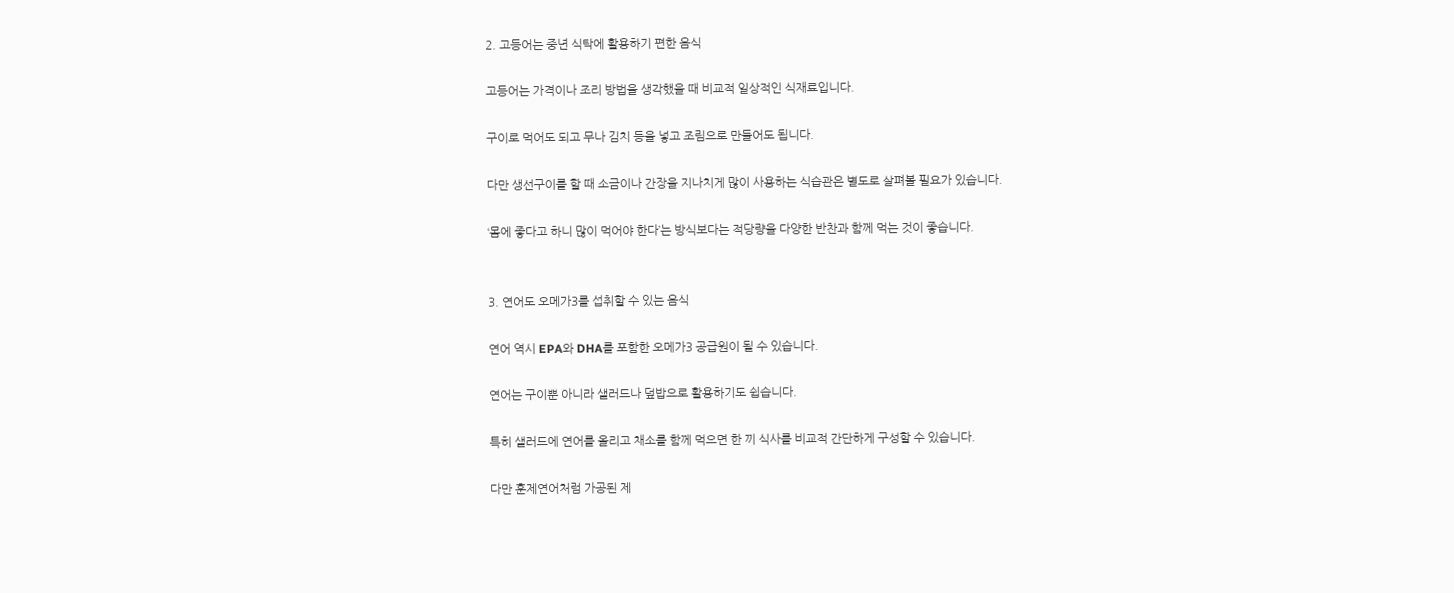2. 고등어는 중년 식탁에 활용하기 편한 음식

고등어는 가격이나 조리 방법을 생각했을 때 비교적 일상적인 식재료입니다.

구이로 먹어도 되고 무나 김치 등을 넣고 조림으로 만들어도 됩니다.

다만 생선구이를 할 때 소금이나 간장을 지나치게 많이 사용하는 식습관은 별도로 살펴볼 필요가 있습니다.

‘몸에 좋다고 하니 많이 먹어야 한다’는 방식보다는 적당량을 다양한 반찬과 함께 먹는 것이 좋습니다.


3. 연어도 오메가3를 섭취할 수 있는 음식

연어 역시 EPA와 DHA를 포함한 오메가3 공급원이 될 수 있습니다.

연어는 구이뿐 아니라 샐러드나 덮밥으로 활용하기도 쉽습니다.

특히 샐러드에 연어를 올리고 채소를 함께 먹으면 한 끼 식사를 비교적 간단하게 구성할 수 있습니다.

다만 훈제연어처럼 가공된 제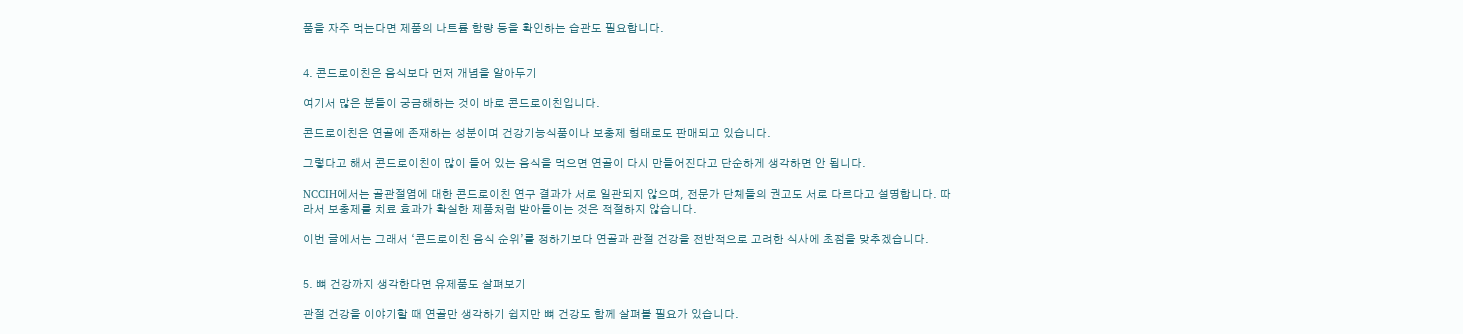품을 자주 먹는다면 제품의 나트륨 함량 등을 확인하는 습관도 필요합니다.


4. 콘드로이친은 음식보다 먼저 개념을 알아두기

여기서 많은 분들이 궁금해하는 것이 바로 콘드로이친입니다.

콘드로이친은 연골에 존재하는 성분이며 건강기능식품이나 보충제 형태로도 판매되고 있습니다.

그렇다고 해서 콘드로이친이 많이 들어 있는 음식을 먹으면 연골이 다시 만들어진다고 단순하게 생각하면 안 됩니다.

NCCIH에서는 골관절염에 대한 콘드로이친 연구 결과가 서로 일관되지 않으며, 전문가 단체들의 권고도 서로 다르다고 설명합니다. 따라서 보충제를 치료 효과가 확실한 제품처럼 받아들이는 것은 적절하지 않습니다.

이번 글에서는 그래서 ‘콘드로이친 음식 순위’를 정하기보다 연골과 관절 건강을 전반적으로 고려한 식사에 초점을 맞추겠습니다.


5. 뼈 건강까지 생각한다면 유제품도 살펴보기

관절 건강을 이야기할 때 연골만 생각하기 쉽지만 뼈 건강도 함께 살펴볼 필요가 있습니다.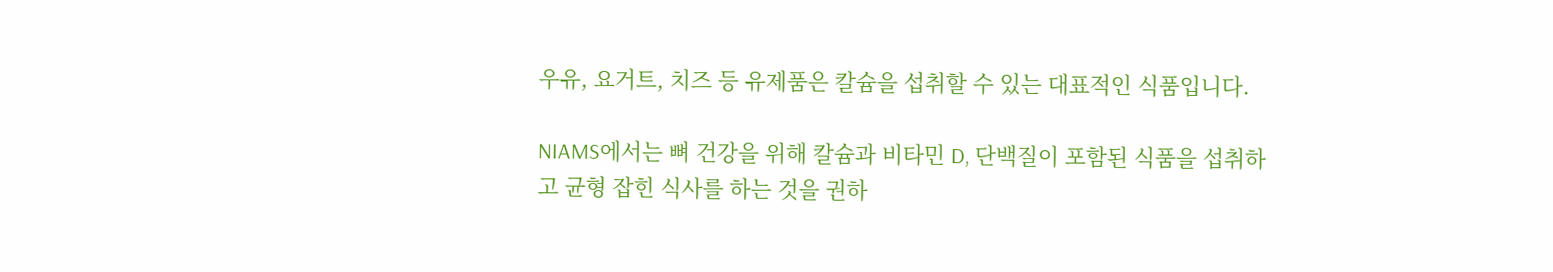우유, 요거트, 치즈 등 유제품은 칼슘을 섭취할 수 있는 대표적인 식품입니다.

NIAMS에서는 뼈 건강을 위해 칼슘과 비타민 D, 단백질이 포함된 식품을 섭취하고 균형 잡힌 식사를 하는 것을 권하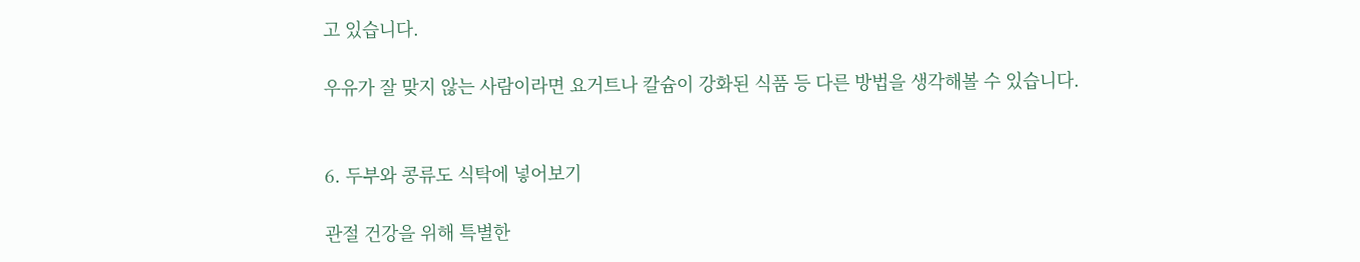고 있습니다.

우유가 잘 맞지 않는 사람이라면 요거트나 칼슘이 강화된 식품 등 다른 방법을 생각해볼 수 있습니다.


6. 두부와 콩류도 식탁에 넣어보기

관절 건강을 위해 특별한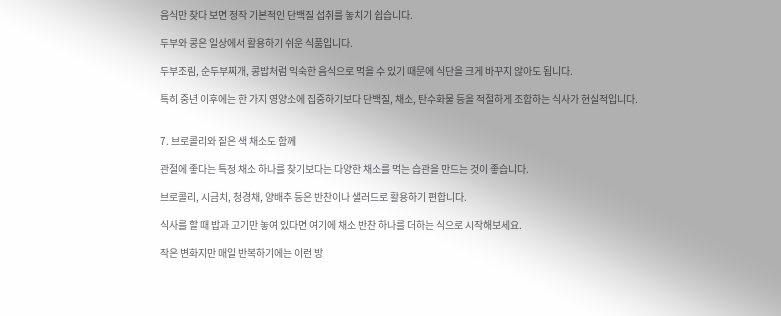음식만 찾다 보면 정작 기본적인 단백질 섭취를 놓치기 쉽습니다.

두부와 콩은 일상에서 활용하기 쉬운 식품입니다.

두부조림, 순두부찌개, 콩밥처럼 익숙한 음식으로 먹을 수 있기 때문에 식단을 크게 바꾸지 않아도 됩니다.

특히 중년 이후에는 한 가지 영양소에 집중하기보다 단백질, 채소, 탄수화물 등을 적절하게 조합하는 식사가 현실적입니다.


7. 브로콜리와 짙은 색 채소도 함께

관절에 좋다는 특정 채소 하나를 찾기보다는 다양한 채소를 먹는 습관을 만드는 것이 좋습니다.

브로콜리, 시금치, 청경채, 양배추 등은 반찬이나 샐러드로 활용하기 편합니다.

식사를 할 때 밥과 고기만 놓여 있다면 여기에 채소 반찬 하나를 더하는 식으로 시작해보세요.

작은 변화지만 매일 반복하기에는 이런 방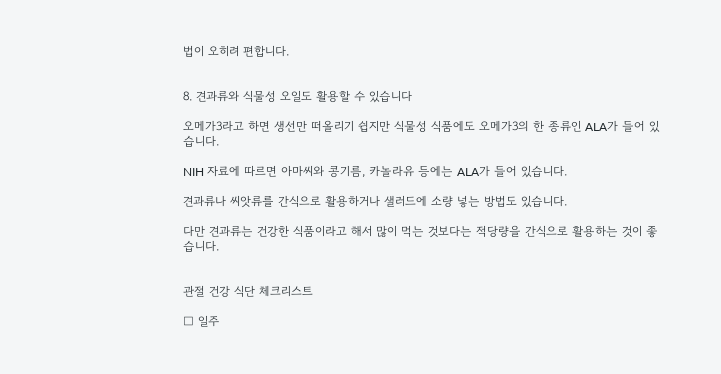법이 오히려 편합니다.


8. 견과류와 식물성 오일도 활용할 수 있습니다

오메가3라고 하면 생선만 떠올리기 쉽지만 식물성 식품에도 오메가3의 한 종류인 ALA가 들어 있습니다.

NIH 자료에 따르면 아마씨와 콩기름, 카놀라유 등에는 ALA가 들어 있습니다.

견과류나 씨앗류를 간식으로 활용하거나 샐러드에 소량 넣는 방법도 있습니다.

다만 견과류는 건강한 식품이라고 해서 많이 먹는 것보다는 적당량을 간식으로 활용하는 것이 좋습니다.


관절 건강 식단 체크리스트

□ 일주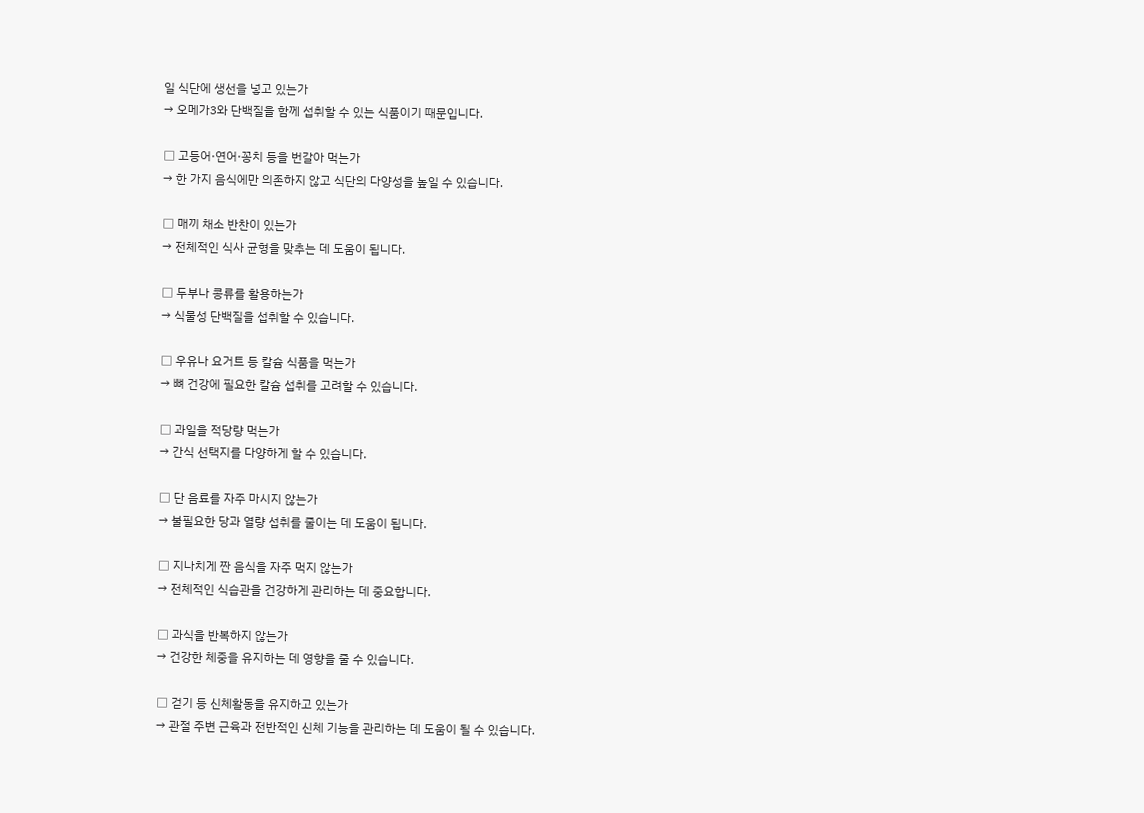일 식단에 생선을 넣고 있는가
→ 오메가3와 단백질을 함께 섭취할 수 있는 식품이기 때문입니다.

□ 고등어·연어·꽁치 등을 번갈아 먹는가
→ 한 가지 음식에만 의존하지 않고 식단의 다양성을 높일 수 있습니다.

□ 매끼 채소 반찬이 있는가
→ 전체적인 식사 균형을 맞추는 데 도움이 됩니다.

□ 두부나 콩류를 활용하는가
→ 식물성 단백질을 섭취할 수 있습니다.

□ 우유나 요거트 등 칼슘 식품을 먹는가
→ 뼈 건강에 필요한 칼슘 섭취를 고려할 수 있습니다.

□ 과일을 적당량 먹는가
→ 간식 선택지를 다양하게 할 수 있습니다.

□ 단 음료를 자주 마시지 않는가
→ 불필요한 당과 열량 섭취를 줄이는 데 도움이 됩니다.

□ 지나치게 짠 음식을 자주 먹지 않는가
→ 전체적인 식습관을 건강하게 관리하는 데 중요합니다.

□ 과식을 반복하지 않는가
→ 건강한 체중을 유지하는 데 영향을 줄 수 있습니다.

□ 걷기 등 신체활동을 유지하고 있는가
→ 관절 주변 근육과 전반적인 신체 기능을 관리하는 데 도움이 될 수 있습니다.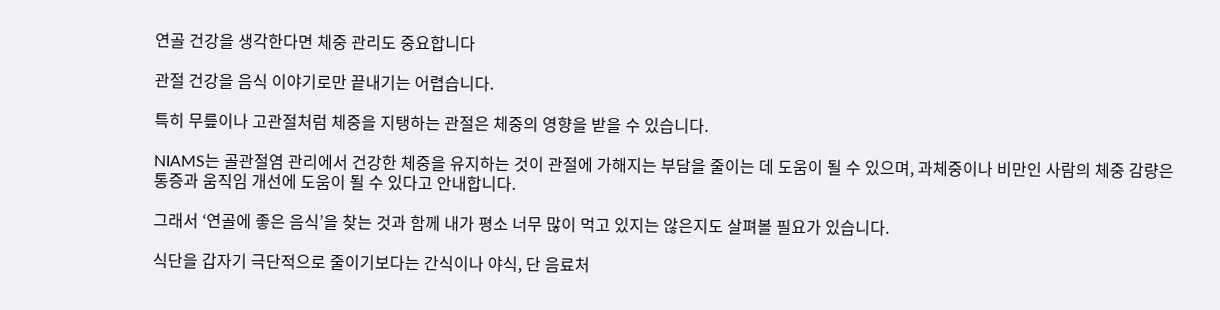연골 건강을 생각한다면 체중 관리도 중요합니다

관절 건강을 음식 이야기로만 끝내기는 어렵습니다.

특히 무릎이나 고관절처럼 체중을 지탱하는 관절은 체중의 영향을 받을 수 있습니다.

NIAMS는 골관절염 관리에서 건강한 체중을 유지하는 것이 관절에 가해지는 부담을 줄이는 데 도움이 될 수 있으며, 과체중이나 비만인 사람의 체중 감량은 통증과 움직임 개선에 도움이 될 수 있다고 안내합니다.

그래서 ‘연골에 좋은 음식’을 찾는 것과 함께 내가 평소 너무 많이 먹고 있지는 않은지도 살펴볼 필요가 있습니다.

식단을 갑자기 극단적으로 줄이기보다는 간식이나 야식, 단 음료처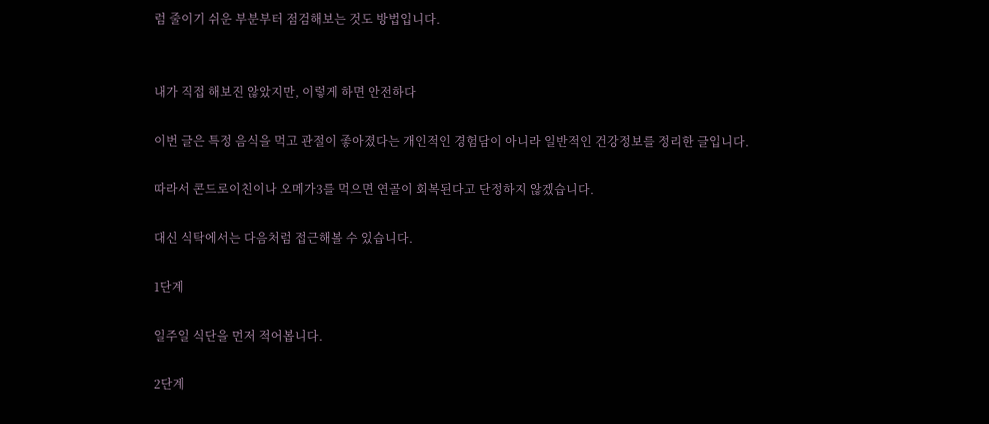럼 줄이기 쉬운 부분부터 점검해보는 것도 방법입니다.


내가 직접 해보진 않았지만, 이렇게 하면 안전하다

이번 글은 특정 음식을 먹고 관절이 좋아졌다는 개인적인 경험담이 아니라 일반적인 건강정보를 정리한 글입니다.

따라서 콘드로이친이나 오메가3를 먹으면 연골이 회복된다고 단정하지 않겠습니다.

대신 식탁에서는 다음처럼 접근해볼 수 있습니다.

1단계

일주일 식단을 먼저 적어봅니다.

2단계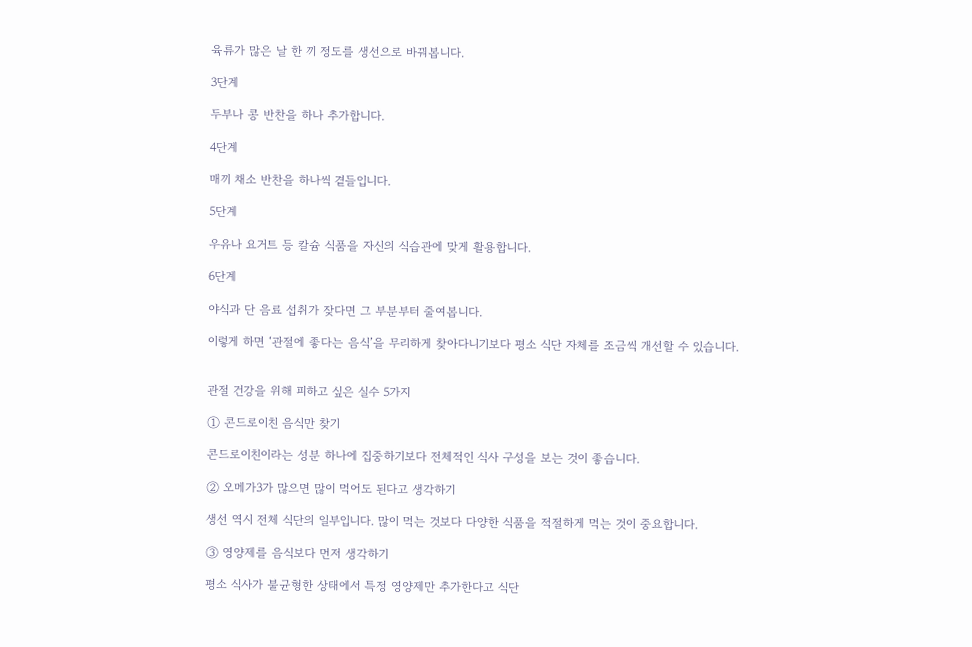육류가 많은 날 한 끼 정도를 생선으로 바꿔봅니다.

3단계

두부나 콩 반찬을 하나 추가합니다.

4단계

매끼 채소 반찬을 하나씩 곁들입니다.

5단계

우유나 요거트 등 칼슘 식품을 자신의 식습관에 맞게 활용합니다.

6단계

야식과 단 음료 섭취가 잦다면 그 부분부터 줄여봅니다.

이렇게 하면 ‘관절에 좋다는 음식’을 무리하게 찾아다니기보다 평소 식단 자체를 조금씩 개선할 수 있습니다.


관절 건강을 위해 피하고 싶은 실수 5가지

① 콘드로이친 음식만 찾기

콘드로이친이라는 성분 하나에 집중하기보다 전체적인 식사 구성을 보는 것이 좋습니다.

② 오메가3가 많으면 많이 먹어도 된다고 생각하기

생선 역시 전체 식단의 일부입니다. 많이 먹는 것보다 다양한 식품을 적절하게 먹는 것이 중요합니다.

③ 영양제를 음식보다 먼저 생각하기

평소 식사가 불균형한 상태에서 특정 영양제만 추가한다고 식단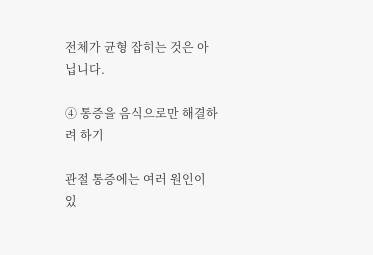전체가 균형 잡히는 것은 아닙니다.

④ 통증을 음식으로만 해결하려 하기

관절 통증에는 여러 원인이 있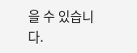을 수 있습니다.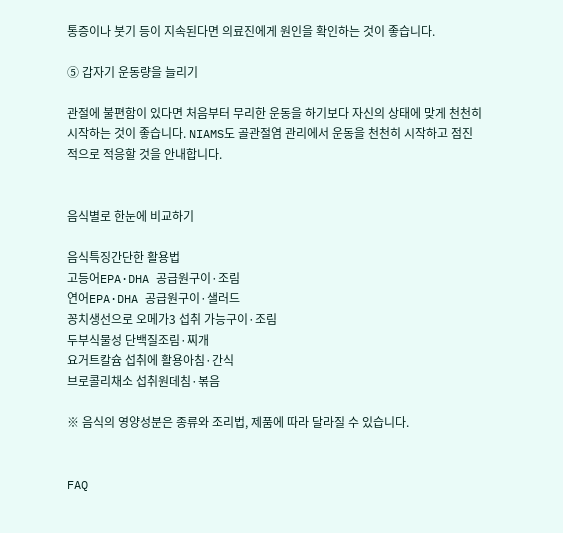통증이나 붓기 등이 지속된다면 의료진에게 원인을 확인하는 것이 좋습니다.

⑤ 갑자기 운동량을 늘리기

관절에 불편함이 있다면 처음부터 무리한 운동을 하기보다 자신의 상태에 맞게 천천히 시작하는 것이 좋습니다. NIAMS도 골관절염 관리에서 운동을 천천히 시작하고 점진적으로 적응할 것을 안내합니다.


음식별로 한눈에 비교하기

음식특징간단한 활용법
고등어EPA·DHA 공급원구이·조림
연어EPA·DHA 공급원구이·샐러드
꽁치생선으로 오메가3 섭취 가능구이·조림
두부식물성 단백질조림·찌개
요거트칼슘 섭취에 활용아침·간식
브로콜리채소 섭취원데침·볶음

※ 음식의 영양성분은 종류와 조리법, 제품에 따라 달라질 수 있습니다.


FAQ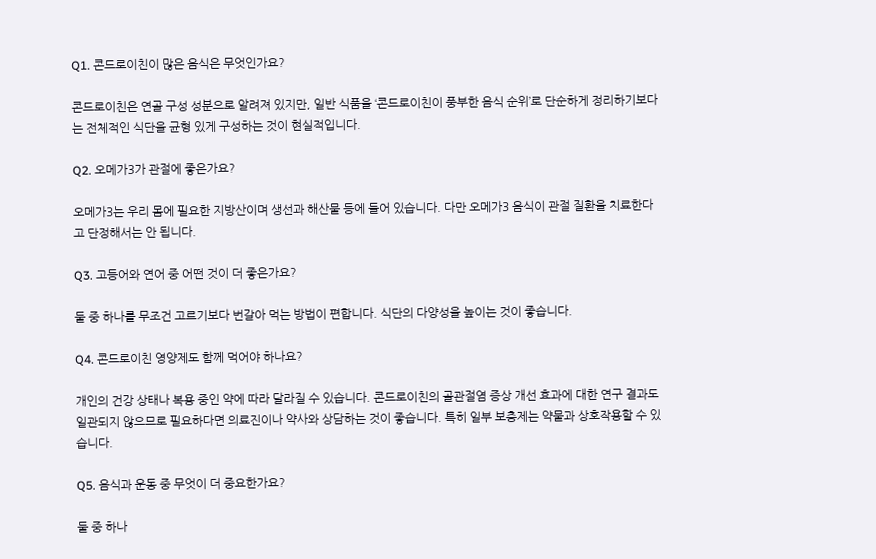Q1. 콘드로이친이 많은 음식은 무엇인가요?

콘드로이친은 연골 구성 성분으로 알려져 있지만, 일반 식품을 ‘콘드로이친이 풍부한 음식 순위’로 단순하게 정리하기보다는 전체적인 식단을 균형 있게 구성하는 것이 현실적입니다.

Q2. 오메가3가 관절에 좋은가요?

오메가3는 우리 몸에 필요한 지방산이며 생선과 해산물 등에 들어 있습니다. 다만 오메가3 음식이 관절 질환을 치료한다고 단정해서는 안 됩니다.

Q3. 고등어와 연어 중 어떤 것이 더 좋은가요?

둘 중 하나를 무조건 고르기보다 번갈아 먹는 방법이 편합니다. 식단의 다양성을 높이는 것이 좋습니다.

Q4. 콘드로이친 영양제도 함께 먹어야 하나요?

개인의 건강 상태나 복용 중인 약에 따라 달라질 수 있습니다. 콘드로이친의 골관절염 증상 개선 효과에 대한 연구 결과도 일관되지 않으므로 필요하다면 의료진이나 약사와 상담하는 것이 좋습니다. 특히 일부 보충제는 약물과 상호작용할 수 있습니다.

Q5. 음식과 운동 중 무엇이 더 중요한가요?

둘 중 하나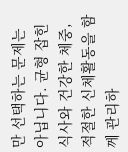만 선택하는 문제는 아닙니다. 균형 잡힌 식사와 건강한 체중, 적절한 신체활동을 함께 관리하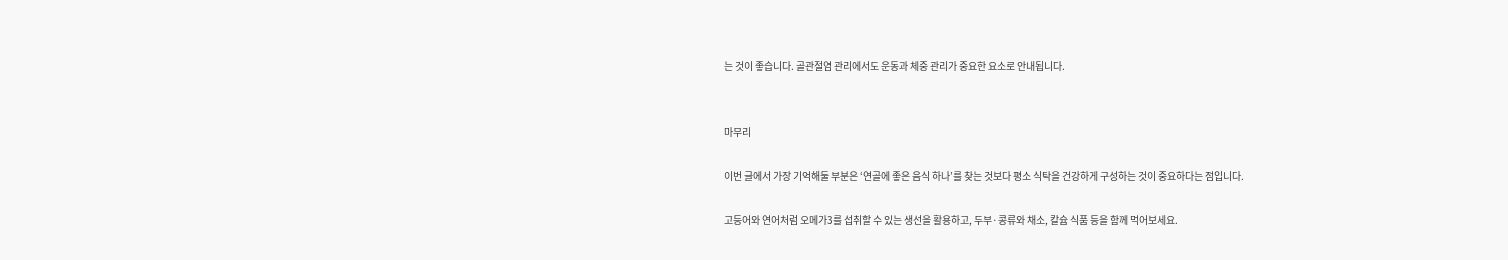는 것이 좋습니다. 골관절염 관리에서도 운동과 체중 관리가 중요한 요소로 안내됩니다.


마무리

이번 글에서 가장 기억해둘 부분은 ‘연골에 좋은 음식 하나’를 찾는 것보다 평소 식탁을 건강하게 구성하는 것이 중요하다는 점입니다.

고등어와 연어처럼 오메가3를 섭취할 수 있는 생선을 활용하고, 두부·콩류와 채소, 칼슘 식품 등을 함께 먹어보세요.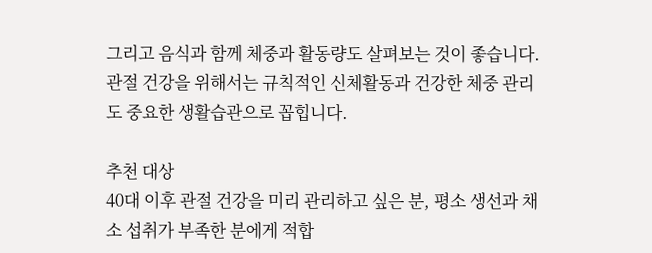그리고 음식과 함께 체중과 활동량도 살펴보는 것이 좋습니다. 관절 건강을 위해서는 규칙적인 신체활동과 건강한 체중 관리도 중요한 생활습관으로 꼽힙니다.

추천 대상
40대 이후 관절 건강을 미리 관리하고 싶은 분, 평소 생선과 채소 섭취가 부족한 분에게 적합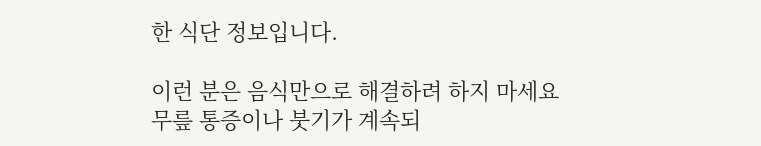한 식단 정보입니다.

이런 분은 음식만으로 해결하려 하지 마세요
무릎 통증이나 붓기가 계속되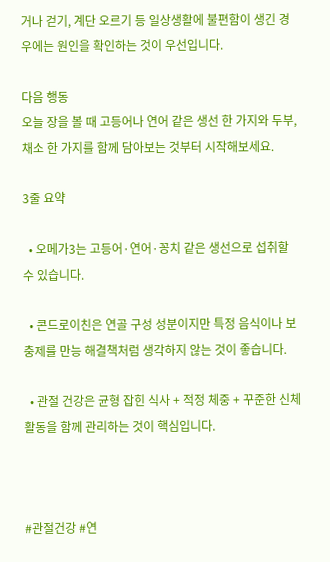거나 걷기, 계단 오르기 등 일상생활에 불편함이 생긴 경우에는 원인을 확인하는 것이 우선입니다.

다음 행동
오늘 장을 볼 때 고등어나 연어 같은 생선 한 가지와 두부, 채소 한 가지를 함께 담아보는 것부터 시작해보세요.

3줄 요약

  • 오메가3는 고등어·연어·꽁치 같은 생선으로 섭취할 수 있습니다.

  • 콘드로이친은 연골 구성 성분이지만 특정 음식이나 보충제를 만능 해결책처럼 생각하지 않는 것이 좋습니다.

  • 관절 건강은 균형 잡힌 식사 + 적정 체중 + 꾸준한 신체활동을 함께 관리하는 것이 핵심입니다.



#관절건강 #연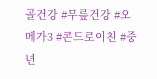골건강 #무릎건강 #오메가3 #콘드로이친 #중년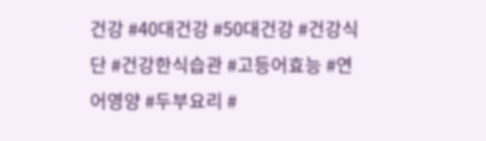건강 #40대건강 #50대건강 #건강식단 #건강한식습관 #고등어효능 #연어영양 #두부요리 #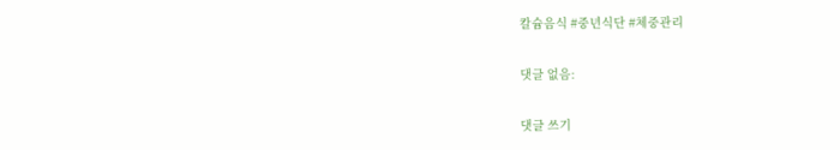칼슘음식 #중년식단 #체중관리

댓글 없음:

댓글 쓰기